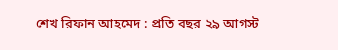শেখ রিফান আহমেদ : প্রতি বছর ২৯ আগস্ট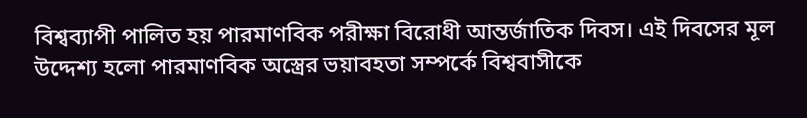বিশ্বব্যাপী পালিত হয় পারমাণবিক পরীক্ষা বিরোধী আন্তর্জাতিক দিবস। এই দিবসের মূল উদ্দেশ্য হলো পারমাণবিক অস্ত্রের ভয়াবহতা সম্পর্কে বিশ্ববাসীকে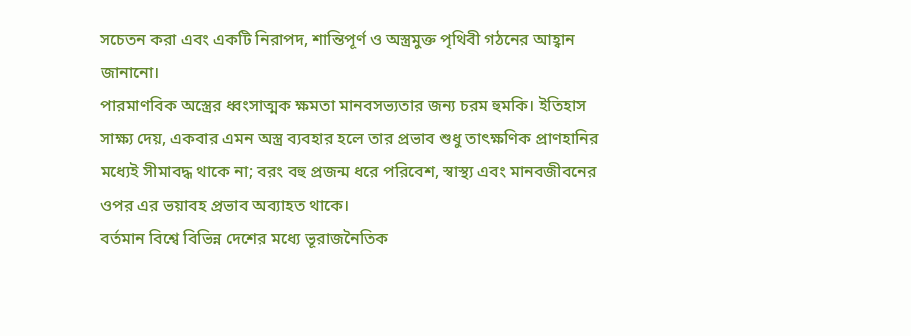সচেতন করা এবং একটি নিরাপদ, শান্তিপূর্ণ ও অস্ত্রমুক্ত পৃথিবী গঠনের আহ্বান জানানো।
পারমাণবিক অস্ত্রের ধ্বংসাত্মক ক্ষমতা মানবসভ্যতার জন্য চরম হুমকি। ইতিহাস সাক্ষ্য দেয়, একবার এমন অস্ত্র ব্যবহার হলে তার প্রভাব শুধু তাৎক্ষণিক প্রাণহানির মধ্যেই সীমাবদ্ধ থাকে না; বরং বহু প্রজন্ম ধরে পরিবেশ, স্বাস্থ্য এবং মানবজীবনের ওপর এর ভয়াবহ প্রভাব অব্যাহত থাকে।
বর্তমান বিশ্বে বিভিন্ন দেশের মধ্যে ভূরাজনৈতিক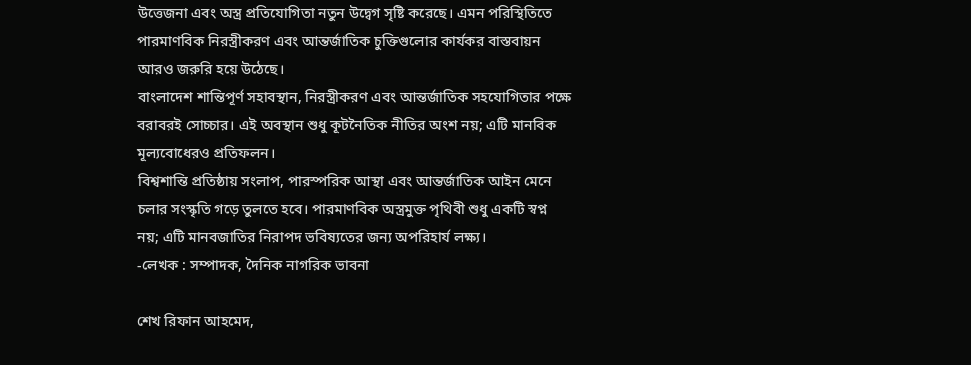উত্তেজনা এবং অস্ত্র প্রতিযোগিতা নতুন উদ্বেগ সৃষ্টি করেছে। এমন পরিস্থিতিতে পারমাণবিক নিরস্ত্রীকরণ এবং আন্তর্জাতিক চুক্তিগুলোর কার্যকর বাস্তবায়ন আরও জরুরি হয়ে উঠেছে।
বাংলাদেশ শান্তিপূর্ণ সহাবস্থান, নিরস্ত্রীকরণ এবং আন্তর্জাতিক সহযোগিতার পক্ষে বরাবরই সোচ্চার। এই অবস্থান শুধু কূটনৈতিক নীতির অংশ নয়; এটি মানবিক মূল্যবোধেরও প্রতিফলন।
বিশ্বশান্তি প্রতিষ্ঠায় সংলাপ, পারস্পরিক আস্থা এবং আন্তর্জাতিক আইন মেনে চলার সংস্কৃতি গড়ে তুলতে হবে। পারমাণবিক অস্ত্রমুক্ত পৃথিবী শুধু একটি স্বপ্ন নয়; এটি মানবজাতির নিরাপদ ভবিষ্যতের জন্য অপরিহার্য লক্ষ্য।
-লেখক : সম্পাদক, দৈনিক নাগরিক ভাবনা

শেখ রিফান আহমেদ,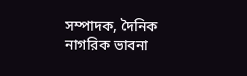সম্পাদক, দৈনিক নাগরিক ভাবনা